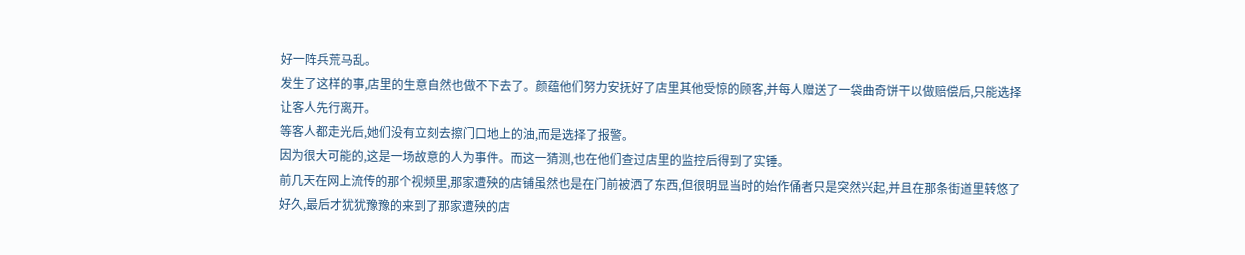好一阵兵荒马乱。
发生了这样的事,店里的生意自然也做不下去了。颜蕴他们努力安抚好了店里其他受惊的顾客,并每人赠送了一袋曲奇饼干以做赔偿后,只能选择让客人先行离开。
等客人都走光后,她们没有立刻去擦门口地上的油,而是选择了报警。
因为很大可能的,这是一场故意的人为事件。而这一猜测,也在他们查过店里的监控后得到了实锤。
前几天在网上流传的那个视频里,那家遭殃的店铺虽然也是在门前被洒了东西,但很明显当时的始作俑者只是突然兴起,并且在那条街道里转悠了好久,最后才犹犹豫豫的来到了那家遭殃的店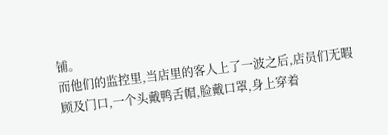铺。
而他们的监控里,当店里的客人上了一波之后,店员们无暇顾及门口,一个头戴鸭舌帽,脸戴口罩,身上穿着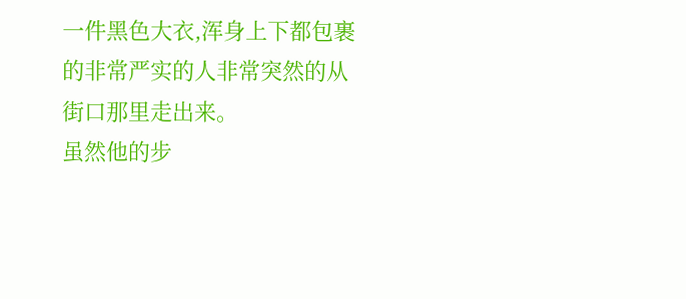一件黑色大衣,浑身上下都包裹的非常严实的人非常突然的从街口那里走出来。
虽然他的步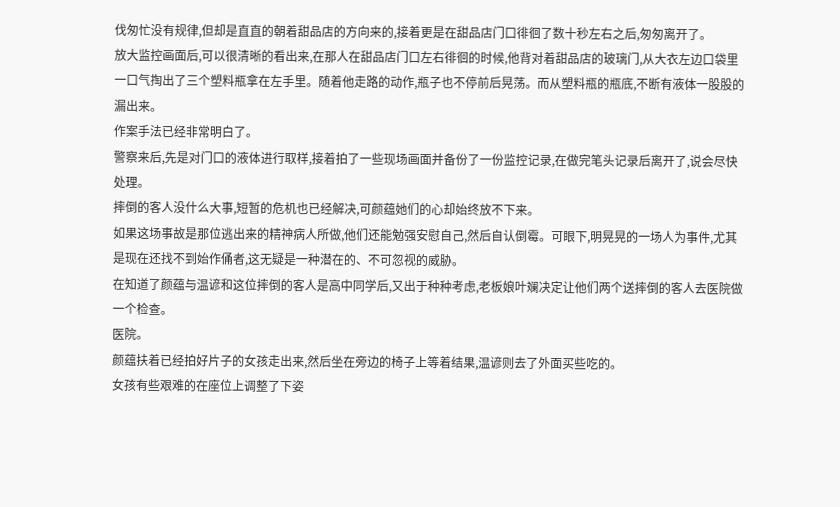伐匆忙没有规律,但却是直直的朝着甜品店的方向来的,接着更是在甜品店门口徘徊了数十秒左右之后,匆匆离开了。
放大监控画面后,可以很清晰的看出来,在那人在甜品店门口左右徘徊的时候,他背对着甜品店的玻璃门,从大衣左边口袋里一口气掏出了三个塑料瓶拿在左手里。随着他走路的动作,瓶子也不停前后晃荡。而从塑料瓶的瓶底,不断有液体一股股的漏出来。
作案手法已经非常明白了。
警察来后,先是对门口的液体进行取样,接着拍了一些现场画面并备份了一份监控记录,在做完笔头记录后离开了,说会尽快处理。
摔倒的客人没什么大事,短暂的危机也已经解决,可颜蕴她们的心却始终放不下来。
如果这场事故是那位逃出来的精神病人所做,他们还能勉强安慰自己,然后自认倒霉。可眼下,明晃晃的一场人为事件,尤其是现在还找不到始作俑者,这无疑是一种潜在的、不可忽视的威胁。
在知道了颜蕴与温谚和这位摔倒的客人是高中同学后,又出于种种考虑,老板娘叶斓决定让他们两个送摔倒的客人去医院做一个检查。
医院。
颜蕴扶着已经拍好片子的女孩走出来,然后坐在旁边的椅子上等着结果,温谚则去了外面买些吃的。
女孩有些艰难的在座位上调整了下姿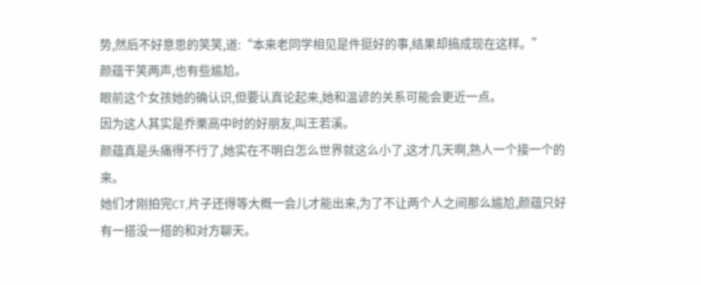势,然后不好意思的笑笑,道:“本来老同学相见是件挺好的事,结果却搞成现在这样。”
颜蕴干笑两声,也有些尴尬。
眼前这个女孩她的确认识,但要认真论起来,她和温谚的关系可能会更近一点。
因为这人其实是乔栗高中时的好朋友,叫王若溪。
颜蕴真是头痛得不行了,她实在不明白怎么世界就这么小了,这才几天啊,熟人一个接一个的来。
她们才刚拍完CT,片子还得等大概一会儿才能出来,为了不让两个人之间那么尴尬,颜蕴只好有一搭没一搭的和对方聊天。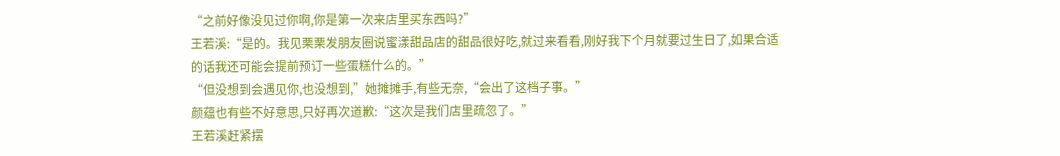“之前好像没见过你啊,你是第一次来店里买东西吗?”
王若溪:“是的。我见栗栗发朋友圈说蜜漾甜品店的甜品很好吃,就过来看看,刚好我下个月就要过生日了,如果合适的话我还可能会提前预订一些蛋糕什么的。”
“但没想到会遇见你,也没想到,”她摊摊手,有些无奈,“会出了这档子事。”
颜蕴也有些不好意思,只好再次道歉:“这次是我们店里疏忽了。”
王若溪赶紧摆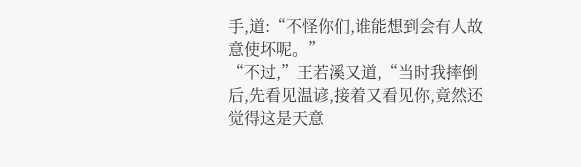手,道:“不怪你们,谁能想到会有人故意使坏呢。”
“不过,”王若溪又道,“当时我摔倒后,先看见温谚,接着又看见你,竟然还觉得这是天意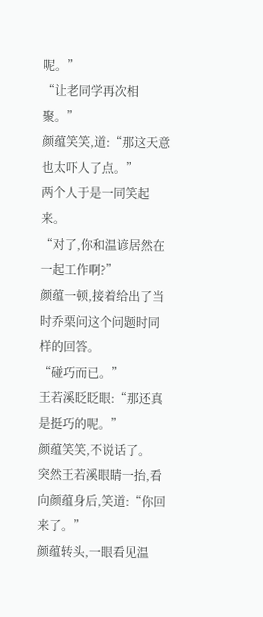呢。”
“让老同学再次相聚。”
颜蕴笑笑,道:“那这天意也太吓人了点。”
两个人于是一同笑起来。
“对了,你和温谚居然在一起工作啊?”
颜蕴一顿,接着给出了当时乔栗问这个问题时同样的回答。
“碰巧而已。”
王若溪眨眨眼:“那还真是挺巧的呢。”
颜蕴笑笑,不说话了。
突然王若溪眼睛一抬,看向颜蕴身后,笑道:“你回来了。”
颜蕴转头,一眼看见温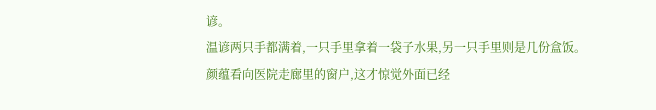谚。
温谚两只手都满着,一只手里拿着一袋子水果,另一只手里则是几份盒饭。
颜蕴看向医院走廊里的窗户,这才惊觉外面已经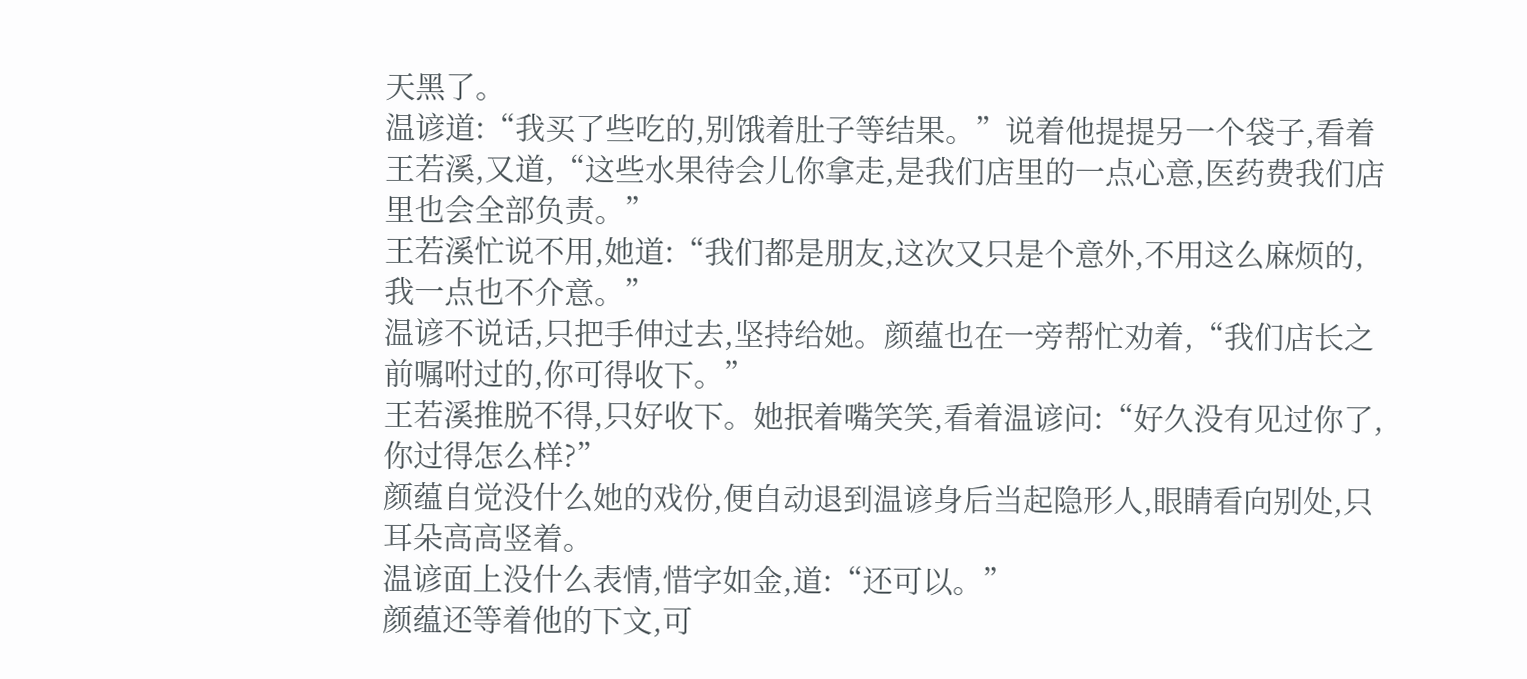天黑了。
温谚道:“我买了些吃的,别饿着肚子等结果。”说着他提提另一个袋子,看着王若溪,又道,“这些水果待会儿你拿走,是我们店里的一点心意,医药费我们店里也会全部负责。”
王若溪忙说不用,她道:“我们都是朋友,这次又只是个意外,不用这么麻烦的,我一点也不介意。”
温谚不说话,只把手伸过去,坚持给她。颜蕴也在一旁帮忙劝着,“我们店长之前嘱咐过的,你可得收下。”
王若溪推脱不得,只好收下。她抿着嘴笑笑,看着温谚问:“好久没有见过你了,你过得怎么样?”
颜蕴自觉没什么她的戏份,便自动退到温谚身后当起隐形人,眼睛看向别处,只耳朵高高竖着。
温谚面上没什么表情,惜字如金,道:“还可以。”
颜蕴还等着他的下文,可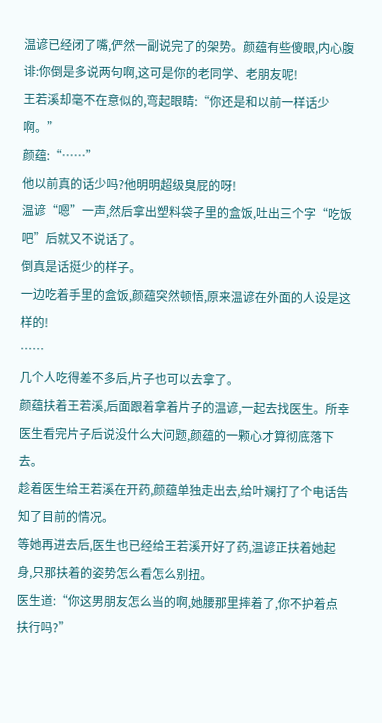温谚已经闭了嘴,俨然一副说完了的架势。颜蕴有些傻眼,内心腹诽:你倒是多说两句啊,这可是你的老同学、老朋友呢!
王若溪却毫不在意似的,弯起眼睛:“你还是和以前一样话少啊。”
颜蕴:“……”
他以前真的话少吗?他明明超级臭屁的呀!
温谚“嗯”一声,然后拿出塑料袋子里的盒饭,吐出三个字“吃饭吧”后就又不说话了。
倒真是话挺少的样子。
一边吃着手里的盒饭,颜蕴突然顿悟,原来温谚在外面的人设是这样的!
……
几个人吃得差不多后,片子也可以去拿了。
颜蕴扶着王若溪,后面跟着拿着片子的温谚,一起去找医生。所幸医生看完片子后说没什么大问题,颜蕴的一颗心才算彻底落下去。
趁着医生给王若溪在开药,颜蕴单独走出去,给叶斓打了个电话告知了目前的情况。
等她再进去后,医生也已经给王若溪开好了药,温谚正扶着她起身,只那扶着的姿势怎么看怎么别扭。
医生道:“你这男朋友怎么当的啊,她腰那里摔着了,你不护着点扶行吗?”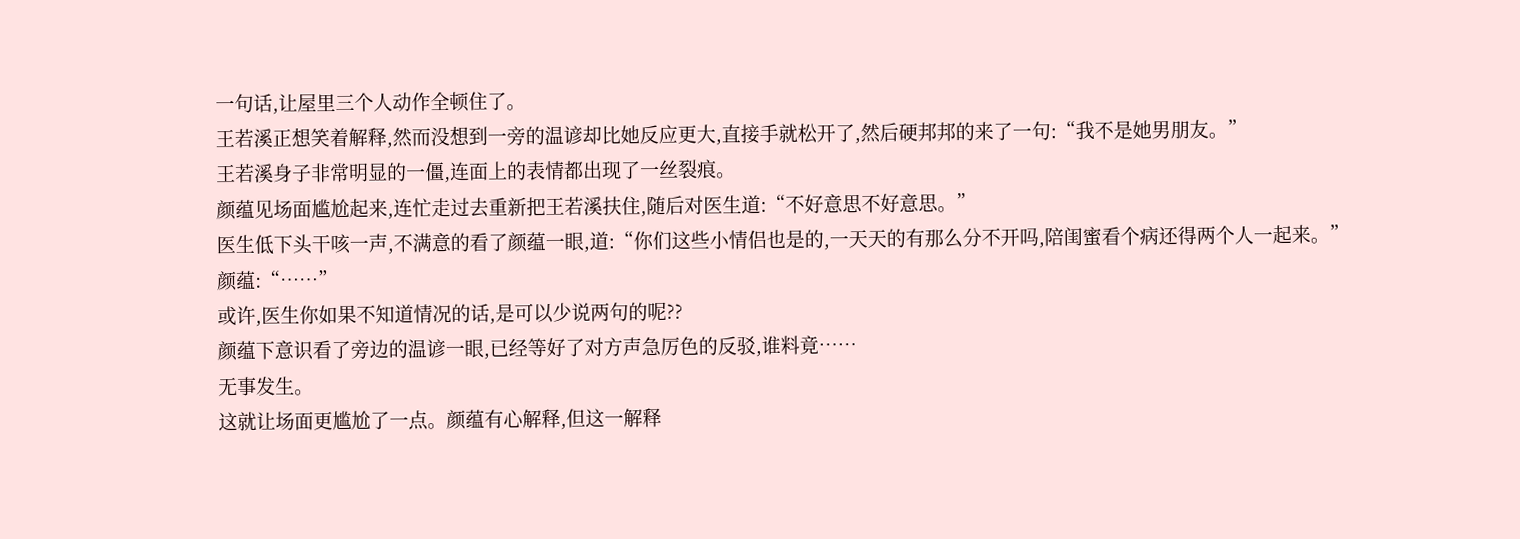一句话,让屋里三个人动作全顿住了。
王若溪正想笑着解释,然而没想到一旁的温谚却比她反应更大,直接手就松开了,然后硬邦邦的来了一句:“我不是她男朋友。”
王若溪身子非常明显的一僵,连面上的表情都出现了一丝裂痕。
颜蕴见场面尴尬起来,连忙走过去重新把王若溪扶住,随后对医生道:“不好意思不好意思。”
医生低下头干咳一声,不满意的看了颜蕴一眼,道:“你们这些小情侣也是的,一天天的有那么分不开吗,陪闺蜜看个病还得两个人一起来。”
颜蕴:“……”
或许,医生你如果不知道情况的话,是可以少说两句的呢??
颜蕴下意识看了旁边的温谚一眼,已经等好了对方声急厉色的反驳,谁料竟……
无事发生。
这就让场面更尴尬了一点。颜蕴有心解释,但这一解释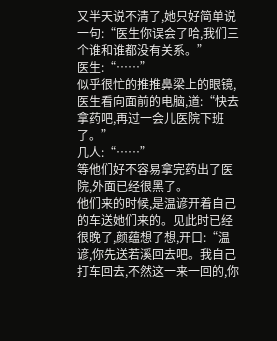又半天说不清了,她只好简单说一句:“医生你误会了哈,我们三个谁和谁都没有关系。”
医生:“……”
似乎很忙的推推鼻梁上的眼镜,医生看向面前的电脑,道:“快去拿药吧,再过一会儿医院下班了。”
几人:“……”
等他们好不容易拿完药出了医院,外面已经很黑了。
他们来的时候,是温谚开着自己的车送她们来的。见此时已经很晚了,颜蕴想了想,开口:“温谚,你先送若溪回去吧。我自己打车回去,不然这一来一回的,你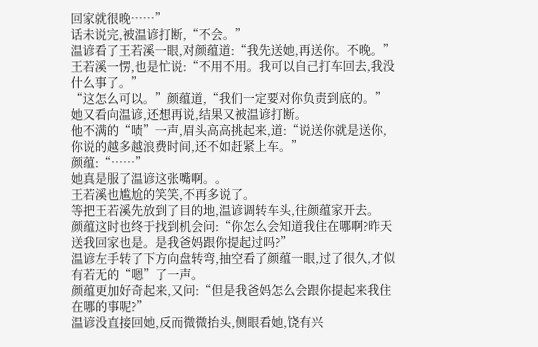回家就很晚……”
话未说完,被温谚打断,“不会。”
温谚看了王若溪一眼,对颜蕴道:“我先送她,再送你。不晚。”
王若溪一愣,也是忙说:“不用不用。我可以自己打车回去,我没什么事了。”
“这怎么可以。”颜蕴道,“我们一定要对你负责到底的。”她又看向温谚,还想再说,结果又被温谚打断。
他不满的“啧”一声,眉头高高挑起来,道:“说送你就是送你,你说的越多越浪费时间,还不如赶紧上车。”
颜蕴:“……”
她真是服了温谚这张嘴啊。。
王若溪也尴尬的笑笑,不再多说了。
等把王若溪先放到了目的地,温谚调转车头,往颜蕴家开去。
颜蕴这时也终于找到机会问:“你怎么会知道我住在哪啊?昨天送我回家也是。是我爸妈跟你提起过吗?”
温谚左手转了下方向盘转弯,抽空看了颜蕴一眼,过了很久,才似有若无的“嗯”了一声。
颜蕴更加好奇起来,又问:“但是我爸妈怎么会跟你提起来我住在哪的事呢?”
温谚没直接回她,反而微微抬头,侧眼看她,饶有兴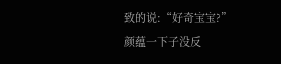致的说:“好奇宝宝?”
颜蕴一下子没反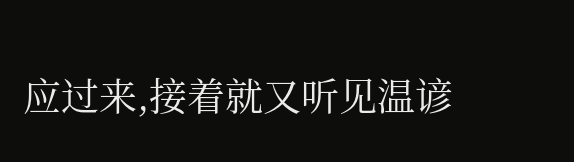应过来,接着就又听见温谚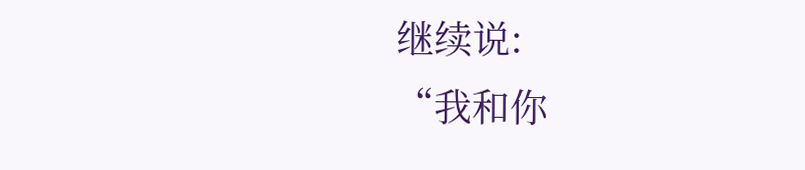继续说:
“我和你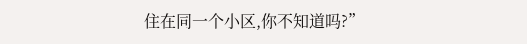住在同一个小区,你不知道吗?”